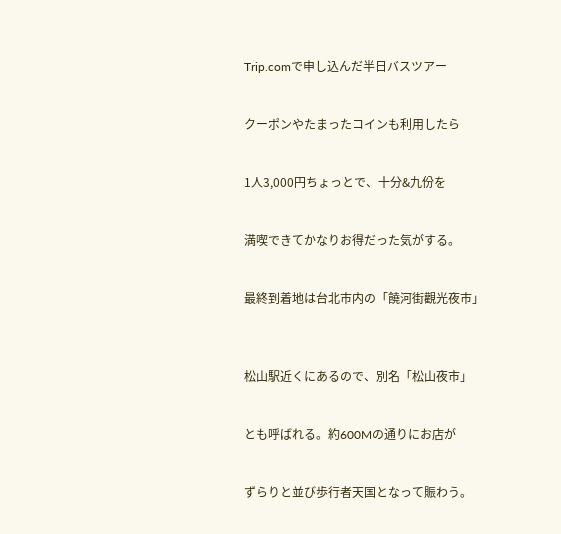Trip.comで申し込んだ半日バスツアー


クーポンやたまったコインも利用したら


1人3,000円ちょっとで、十分&九份を


満喫できてかなりお得だった気がする。


最終到着地は台北市内の「饒河街觀光夜市」



松山駅近くにあるので、別名「松山夜市」


とも呼ばれる。約600Mの通りにお店が


ずらりと並び歩行者天国となって賑わう。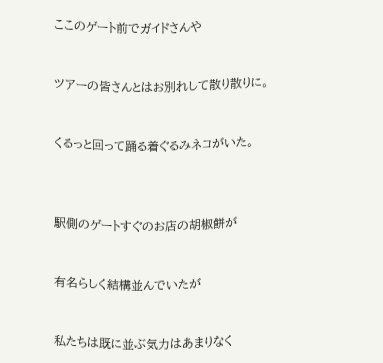ここのゲート前でガイドさんや


ツアーの皆さんとはお別れして散り散りに。


くるっと回って踊る着ぐるみネコがいた。



駅側のゲートすぐのお店の胡椒餅が


有名らしく結構並んでいたが


私たちは既に並ぶ気力はあまりなく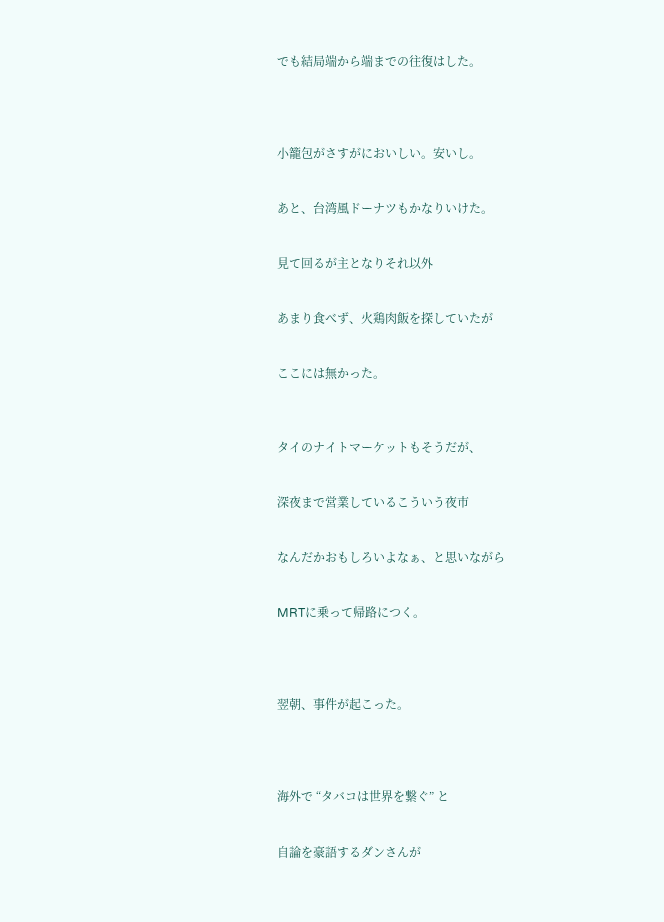でも結局端から端までの往復はした。




小籠包がさすがにおいしい。安いし。


あと、台湾風ドーナツもかなりいけた。


見て回るが主となりそれ以外


あまり食べず、火鶏肉飯を探していたが


ここには無かった。



タイのナイトマーケットもそうだが、


深夜まで営業しているこういう夜市


なんだかおもしろいよなぁ、と思いながら


MRTに乗って帰路につく。




翌朝、事件が起こった。




海外で “タバコは世界を繋ぐ” と


自論を豪語するダンさんが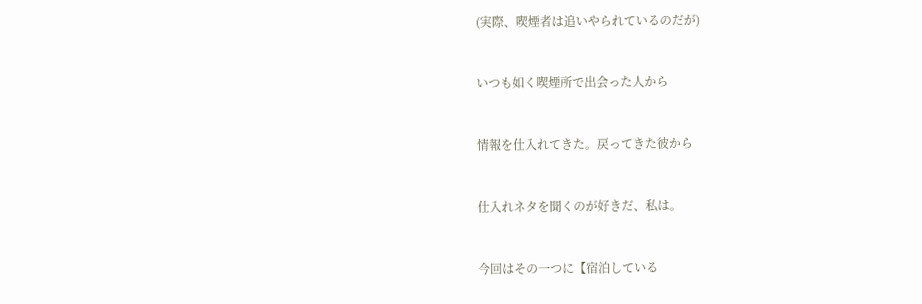(実際、喫煙者は追いやられているのだが)


いつも如く喫煙所で出会った人から


情報を仕入れてきた。戻ってきた彼から


仕入れネタを聞くのが好きだ、私は。


今回はその一つに【宿泊している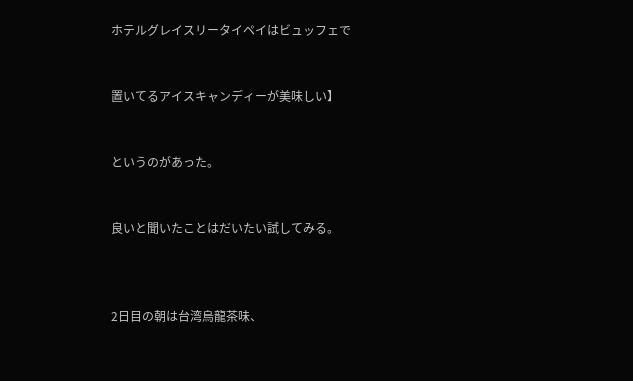ホテルグレイスリータイペイはビュッフェで


置いてるアイスキャンディーが美味しい】


というのがあった。


良いと聞いたことはだいたい試してみる。



2日目の朝は台湾烏龍茶味、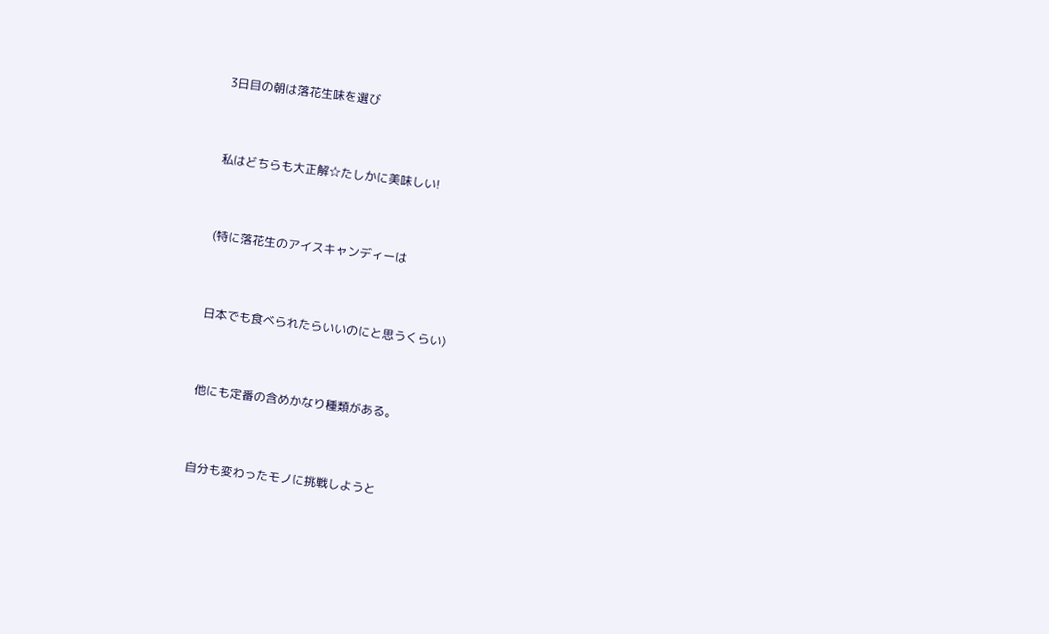3日目の朝は落花生味を選び


私はどちらも大正解☆たしかに美味しい!


(特に落花生のアイスキャンディーは


日本でも食べられたらいいのにと思うくらい)


他にも定番の含めかなり種類がある。


自分も変わったモノに挑戦しようと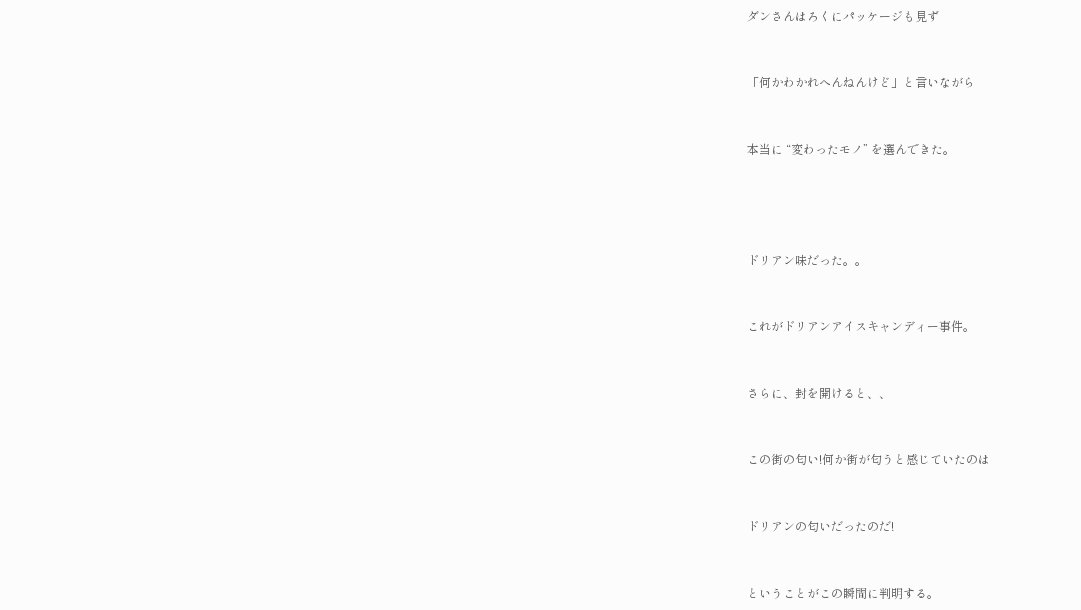ダンさんはろくにパッケージも見ず


「何かわかれへんねんけど」と言いながら


本当に “変わったモノ” を選んできた。




ドリアン味だった。。


これがドリアンアイスキャンディー事件。


さらに、封を開けると、、


この街の匂い!何か街が匂うと感じていたのは


ドリアンの匂いだったのだ!


ということがこの瞬間に判明する。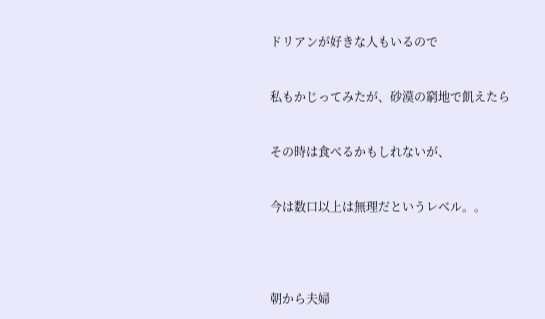ドリアンが好きな人もいるので


私もかじってみたが、砂漠の窮地で飢えたら


その時は食べるかもしれないが、


今は数口以上は無理だというレベル。。




朝から夫婦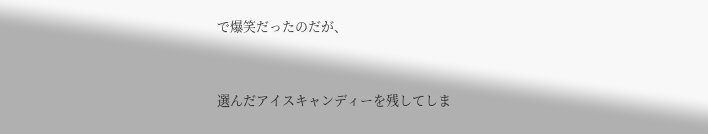で爆笑だったのだが、


選んだアイスキャンディーを残してしま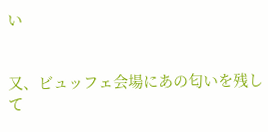い


又、ビュッフェ会場にあの匂いを残して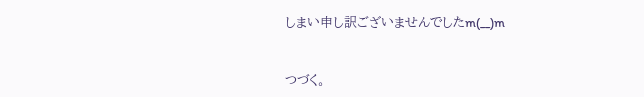しまい申し訳ございませんでしたm(__)m


つづく。